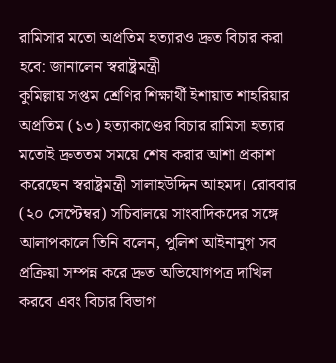রামিসার মতো অপ্রতিম হত্যারও দ্রুত বিচার করা হবে: জানালেন স্বরাষ্ট্রমন্ত্রী
কুমিল্লায় সপ্তম শ্রেণির শিক্ষার্থী ইশায়াত শাহরিয়ার অপ্রতিম (১৩) হত্যাকাণ্ডের বিচার রামিসা হত্যার মতোই দ্রুততম সময়ে শেষ করার আশা প্রকাশ করেছেন স্বরাষ্ট্রমন্ত্রী সালাহউদ্দিন আহমদ। রোববার (২০ সেপ্টেম্বর) সচিবালয়ে সাংবাদিকদের সঙ্গে আলাপকালে তিনি বলেন, পুলিশ আইনানুগ সব প্রক্রিয়া সম্পন্ন করে দ্রুত অভিযোগপত্র দাখিল করবে এবং বিচার বিভাগ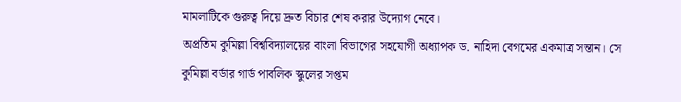মামলাটিকে গুরুত্ব দিয়ে দ্রুত বিচার শেষ করার উদ্যোগ নেবে।
অপ্রতিম কুমিল্লা বিশ্ববিদ্যালয়ের বাংলা বিভাগের সহযোগী অধ্যাপক ড. নাহিদা বেগমের একমাত্র সন্তান। সে কুমিল্লা বর্ডার গার্ড পাবলিক স্কুলের সপ্তম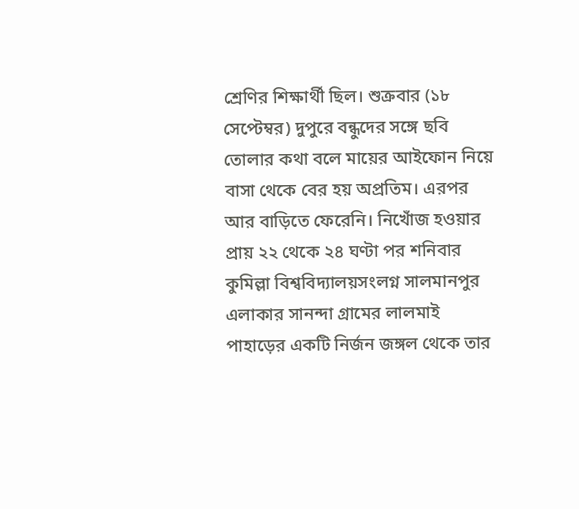শ্রেণির শিক্ষার্থী ছিল। শুক্রবার (১৮ সেপ্টেম্বর) দুপুরে বন্ধুদের সঙ্গে ছবি তোলার কথা বলে মায়ের আইফোন নিয়ে বাসা থেকে বের হয় অপ্রতিম। এরপর আর বাড়িতে ফেরেনি। নিখোঁজ হওয়ার প্রায় ২২ থেকে ২৪ ঘণ্টা পর শনিবার কুমিল্লা বিশ্ববিদ্যালয়সংলগ্ন সালমানপুর এলাকার সানন্দা গ্রামের লালমাই পাহাড়ের একটি নির্জন জঙ্গল থেকে তার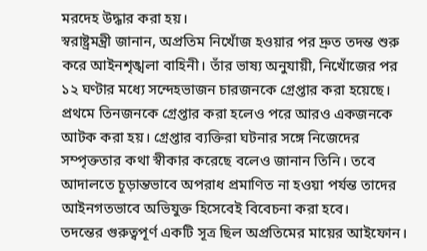মরদেহ উদ্ধার করা হয়।
স্বরাষ্ট্রমন্ত্রী জানান, অপ্রতিম নিখোঁজ হওয়ার পর দ্রুত তদন্ত শুরু করে আইনশৃঙ্খলা বাহিনী। তাঁর ভাষ্য অনুযায়ী, নিখোঁজের পর ১২ ঘণ্টার মধ্যে সন্দেহভাজন চারজনকে গ্রেপ্তার করা হয়েছে। প্রথমে তিনজনকে গ্রেপ্তার করা হলেও পরে আরও একজনকে আটক করা হয়। গ্রেপ্তার ব্যক্তিরা ঘটনার সঙ্গে নিজেদের সম্পৃক্ততার কথা স্বীকার করেছে বলেও জানান তিনি। তবে আদালতে চূড়ান্তভাবে অপরাধ প্রমাণিত না হওয়া পর্যন্ত তাদের আইনগতভাবে অভিযুক্ত হিসেবেই বিবেচনা করা হবে।
তদন্তের গুরুত্বপূর্ণ একটি সূত্র ছিল অপ্রতিমের মায়ের আইফোন।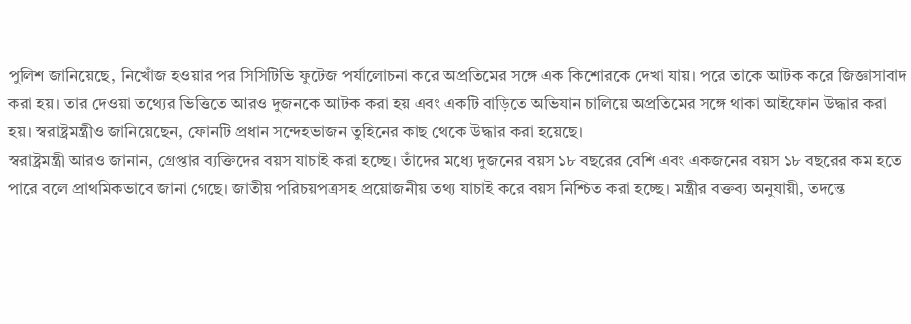পুলিশ জানিয়েছে, নিখোঁজ হওয়ার পর সিসিটিভি ফুটেজ পর্যালোচনা করে অপ্রতিমের সঙ্গে এক কিশোরকে দেখা যায়। পরে তাকে আটক করে জিজ্ঞাসাবাদ করা হয়। তার দেওয়া তথ্যের ভিত্তিতে আরও দুজনকে আটক করা হয় এবং একটি বাড়িতে অভিযান চালিয়ে অপ্রতিমের সঙ্গে থাকা আইফোন উদ্ধার করা হয়। স্বরাষ্ট্রমন্ত্রীও জানিয়েছেন, ফোনটি প্রধান সন্দেহভাজন তুহিনের কাছ থেকে উদ্ধার করা হয়েছে।
স্বরাষ্ট্রমন্ত্রী আরও জানান, গ্রেপ্তার ব্যক্তিদের বয়স যাচাই করা হচ্ছে। তাঁদের মধ্যে দুজনের বয়স ১৮ বছরের বেশি এবং একজনের বয়স ১৮ বছরের কম হতে পারে বলে প্রাথমিকভাবে জানা গেছে। জাতীয় পরিচয়পত্রসহ প্রয়োজনীয় তথ্য যাচাই করে বয়স নিশ্চিত করা হচ্ছে। মন্ত্রীর বক্তব্য অনুযায়ী, তদন্তে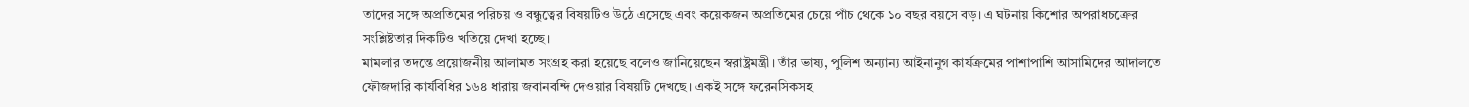তাদের সঙ্গে অপ্রতিমের পরিচয় ও বন্ধুত্বের বিষয়টিও উঠে এসেছে এবং কয়েকজন অপ্রতিমের চেয়ে পাঁচ থেকে ১০ বছর বয়সে বড়। এ ঘটনায় কিশোর অপরাধচক্রের সংশ্লিষ্টতার দিকটিও খতিয়ে দেখা হচ্ছে।
মামলার তদন্তে প্রয়োজনীয় আলামত সংগ্রহ করা হয়েছে বলেও জানিয়েছেন স্বরাষ্ট্রমন্ত্রী। তাঁর ভাষ্য, পুলিশ অন্যান্য আইনানুগ কার্যক্রমের পাশাপাশি আসামিদের আদালতে ফৌজদারি কার্যবিধির ১৬৪ ধারায় জবানবন্দি দেওয়ার বিষয়টি দেখছে। একই সঙ্গে ফরেনসিকসহ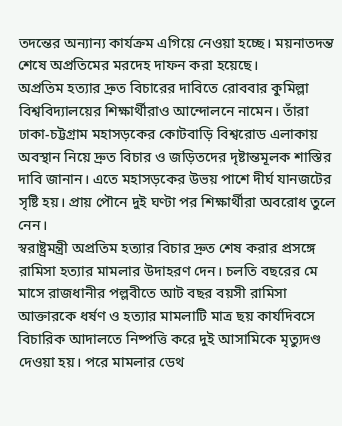তদন্তের অন্যান্য কার্যক্রম এগিয়ে নেওয়া হচ্ছে। ময়নাতদন্ত শেষে অপ্রতিমের মরদেহ দাফন করা হয়েছে।
অপ্রতিম হত্যার দ্রুত বিচারের দাবিতে রোববার কুমিল্লা বিশ্ববিদ্যালয়ের শিক্ষার্থীরাও আন্দোলনে নামেন। তাঁরা ঢাকা-চট্টগ্রাম মহাসড়কের কোটবাড়ি বিশ্বরোড এলাকায় অবস্থান নিয়ে দ্রুত বিচার ও জড়িতদের দৃষ্টান্তমূলক শাস্তির দাবি জানান। এতে মহাসড়কের উভয় পাশে দীর্ঘ যানজটের সৃষ্টি হয়। প্রায় পৌনে দুই ঘণ্টা পর শিক্ষার্থীরা অবরোধ তুলে নেন।
স্বরাষ্ট্রমন্ত্রী অপ্রতিম হত্যার বিচার দ্রুত শেষ করার প্রসঙ্গে রামিসা হত্যার মামলার উদাহরণ দেন। চলতি বছরের মে মাসে রাজধানীর পল্লবীতে আট বছর বয়সী রামিসা আক্তারকে ধর্ষণ ও হত্যার মামলাটি মাত্র ছয় কার্যদিবসে বিচারিক আদালতে নিষ্পত্তি করে দুই আসামিকে মৃত্যুদণ্ড দেওয়া হয়। পরে মামলার ডেথ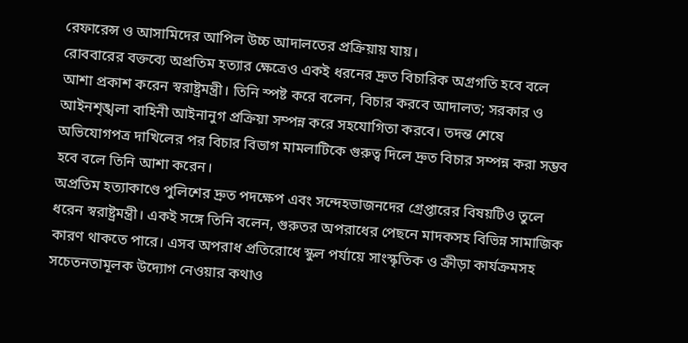রেফারেন্স ও আসামিদের আপিল উচ্চ আদালতের প্রক্রিয়ায় যায়।
রোববারের বক্তব্যে অপ্রতিম হত্যার ক্ষেত্রেও একই ধরনের দ্রুত বিচারিক অগ্রগতি হবে বলে আশা প্রকাশ করেন স্বরাষ্ট্রমন্ত্রী। তিনি স্পষ্ট করে বলেন, বিচার করবে আদালত; সরকার ও আইনশৃঙ্খলা বাহিনী আইনানুগ প্রক্রিয়া সম্পন্ন করে সহযোগিতা করবে। তদন্ত শেষে অভিযোগপত্র দাখিলের পর বিচার বিভাগ মামলাটিকে গুরুত্ব দিলে দ্রুত বিচার সম্পন্ন করা সম্ভব হবে বলে তিনি আশা করেন।
অপ্রতিম হত্যাকাণ্ডে পুলিশের দ্রুত পদক্ষেপ এবং সন্দেহভাজনদের গ্রেপ্তারের বিষয়টিও তুলে ধরেন স্বরাষ্ট্রমন্ত্রী। একই সঙ্গে তিনি বলেন, গুরুতর অপরাধের পেছনে মাদকসহ বিভিন্ন সামাজিক কারণ থাকতে পারে। এসব অপরাধ প্রতিরোধে স্কুল পর্যায়ে সাংস্কৃতিক ও ক্রীড়া কার্যক্রমসহ সচেতনতামূলক উদ্যোগ নেওয়ার কথাও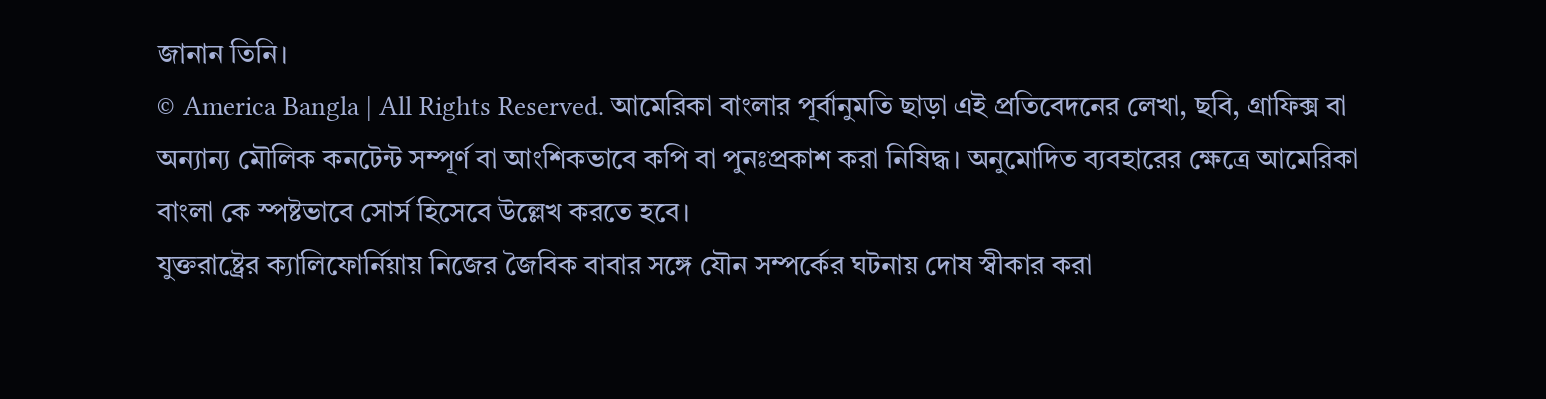জানান তিনি।
© America Bangla | All Rights Reserved. আমেরিকা বাংলার পূর্বানুমতি ছাড়া এই প্রতিবেদনের লেখা, ছবি, গ্রাফিক্স বা অন্যান্য মৌলিক কনটেন্ট সম্পূর্ণ বা আংশিকভাবে কপি বা পুনঃপ্রকাশ করা নিষিদ্ধ। অনুমোদিত ব্যবহারের ক্ষেত্রে আমেরিকা বাংলা কে স্পষ্টভাবে সোর্স হিসেবে উল্লেখ করতে হবে।
যুক্তরাষ্ট্রের ক্যালিফোর্নিয়ায় নিজের জৈবিক বাবার সঙ্গে যৌন সম্পর্কের ঘটনায় দোষ স্বীকার করা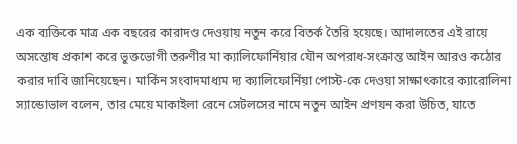এক ব্যক্তিকে মাত্র এক বছরের কারাদণ্ড দেওয়ায় নতুন করে বিতর্ক তৈরি হয়েছে। আদালতের এই রায়ে অসন্তোষ প্রকাশ করে ভুক্তভোগী তরুণীর মা ক্যালিফোর্নিয়ার যৌন অপরাধ-সংক্রান্ত আইন আরও কঠোর করার দাবি জানিয়েছেন। মার্কিন সংবাদমাধ্যম দ্য ক্যালিফোর্নিয়া পোস্ট-কে দেওয়া সাক্ষাৎকারে ক্যারোলিনা স্যান্ডোভাল বলেন, তার মেয়ে মাকাইলা রেনে সেটলসের নামে নতুন আইন প্রণয়ন করা উচিত, যাতে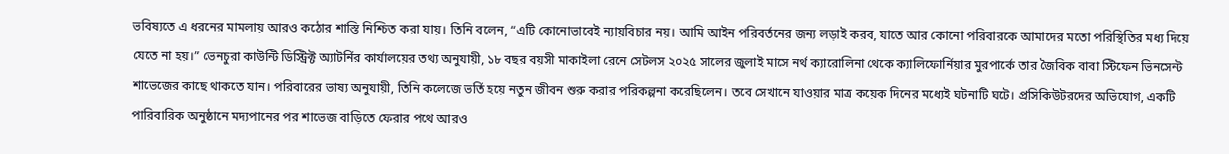ভবিষ্যতে এ ধরনের মামলায় আরও কঠোর শাস্তি নিশ্চিত করা যায়। তিনি বলেন, “এটি কোনোভাবেই ন্যায়বিচার নয়। আমি আইন পরিবর্তনের জন্য লড়াই করব, যাতে আর কোনো পরিবারকে আমাদের মতো পরিস্থিতির মধ্য দিয়ে যেতে না হয়।” ভেনচুরা কাউন্টি ডিস্ট্রিক্ট অ্যাটর্নির কার্যালয়ের তথ্য অনুযায়ী, ১৮ বছর বয়সী মাকাইলা রেনে সেটলস ২০২৫ সালের জুলাই মাসে নর্থ ক্যারোলিনা থেকে ক্যালিফোর্নিয়ার মুরপার্কে তার জৈবিক বাবা স্টিফেন ভিনসেন্ট শাভেজের কাছে থাকতে যান। পরিবারের ভাষ্য অনুযায়ী, তিনি কলেজে ভর্তি হয়ে নতুন জীবন শুরু করার পরিকল্পনা করেছিলেন। তবে সেখানে যাওয়ার মাত্র কয়েক দিনের মধ্যেই ঘটনাটি ঘটে। প্রসিকিউটরদের অভিযোগ, একটি পারিবারিক অনুষ্ঠানে মদ্যপানের পর শাভেজ বাড়িতে ফেরার পথে আরও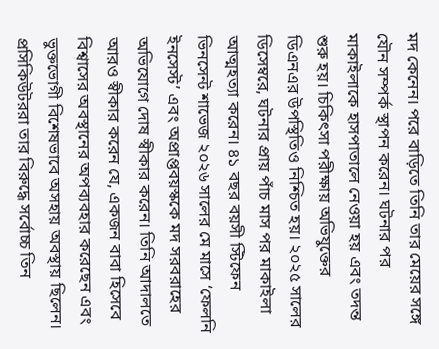মদ কেনেন। পরে বাড়িতে তিনি তার মেয়ের সঙ্গে যৌন সম্পর্ক স্থাপন করেন। ঘটনার পর মাকাইলাকে হাসপাতালে নেওয়া হয় এবং তদন্ত শুরু হয়। চিকিৎসা পরীক্ষায় অভিযুক্তের ডিএনএর উপস্থিতিও নিশ্চিত হয়। ২০২৫ সালের ডিসেম্বরে, ঘটনার প্রায় পাঁচ মাস পর মাকাইলা আত্মহত্যা করেন। ৪১ বছর বয়সী স্টিফেন ভিনসেন্ট শাভেজ ২০২৬ সালের মে মাসে ‘ফেলনি ইনসেস্ট’ এবং অপ্রাপ্তবয়স্ককে মদ সরবরাহের অভিযোগে দোষ স্বীকার করেন। তিনি আদালতে আরও স্বীকার করেন যে, একজন বাবা হিসেবে বিশ্বাসের অবস্থানের অপব্যবহার করেছেন এবং ভুক্তভোগী বিশেষভাবে অসহায় অবস্থায় ছিলেন। প্রসিকিউটররা তার বিরুদ্ধে সর্বোচ্চ তিন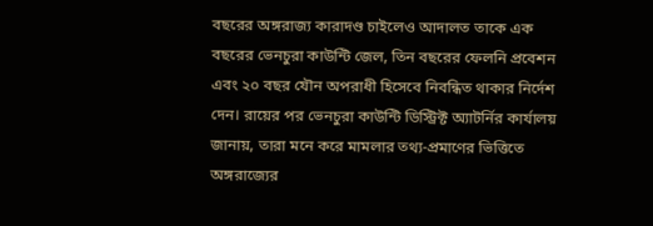বছরের অঙ্গরাজ্য কারাদণ্ড চাইলেও আদালত তাকে এক বছরের ভেনচুরা কাউন্টি জেল, তিন বছরের ফেলনি প্রবেশন এবং ২০ বছর যৌন অপরাধী হিসেবে নিবন্ধিত থাকার নির্দেশ দেন। রায়ের পর ভেনচুরা কাউন্টি ডিস্ট্রিক্ট অ্যাটর্নির কার্যালয় জানায়, তারা মনে করে মামলার তথ্য-প্রমাণের ভিত্তিতে অঙ্গরাজ্যের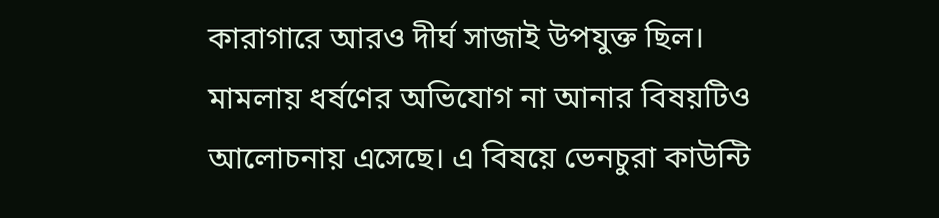কারাগারে আরও দীর্ঘ সাজাই উপযুক্ত ছিল। মামলায় ধর্ষণের অভিযোগ না আনার বিষয়টিও আলোচনায় এসেছে। এ বিষয়ে ভেনচুরা কাউন্টি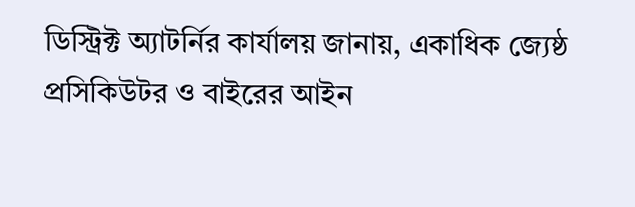ডিস্ট্রিক্ট অ্যাটর্নির কার্যালয় জানায়, একাধিক জ্যেষ্ঠ প্রসিকিউটর ও বাইরের আইন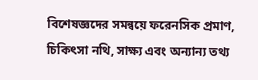বিশেষজ্ঞদের সমন্বয়ে ফরেনসিক প্রমাণ, চিকিৎসা নথি, সাক্ষ্য এবং অন্যান্য তথ্য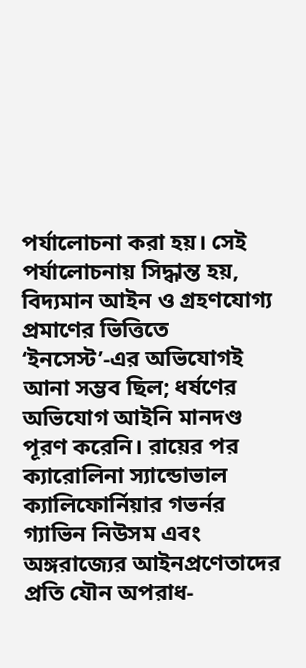পর্যালোচনা করা হয়। সেই পর্যালোচনায় সিদ্ধান্ত হয়, বিদ্যমান আইন ও গ্রহণযোগ্য প্রমাণের ভিত্তিতে ‘ইনসেস্ট’-এর অভিযোগই আনা সম্ভব ছিল; ধর্ষণের অভিযোগ আইনি মানদণ্ড পূরণ করেনি। রায়ের পর ক্যারোলিনা স্যান্ডোভাল ক্যালিফোর্নিয়ার গভর্নর গ্যাভিন নিউসম এবং অঙ্গরাজ্যের আইনপ্রণেতাদের প্রতি যৌন অপরাধ-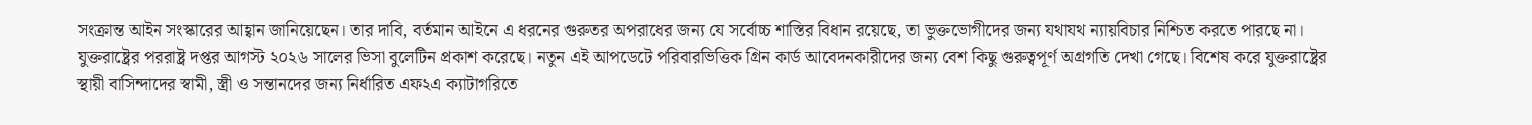সংক্রান্ত আইন সংস্কারের আহ্বান জানিয়েছেন। তার দাবি, বর্তমান আইনে এ ধরনের গুরুতর অপরাধের জন্য যে সর্বোচ্চ শাস্তির বিধান রয়েছে, তা ভুক্তভোগীদের জন্য যথাযথ ন্যায়বিচার নিশ্চিত করতে পারছে না।
যুক্তরাষ্ট্রের পররাষ্ট্র দপ্তর আগস্ট ২০২৬ সালের ভিসা বুলেটিন প্রকাশ করেছে। নতুন এই আপডেটে পরিবারভিত্তিক গ্রিন কার্ড আবেদনকারীদের জন্য বেশ কিছু গুরুত্বপূর্ণ অগ্রগতি দেখা গেছে। বিশেষ করে যুক্তরাষ্ট্রের স্থায়ী বাসিন্দাদের স্বামী, স্ত্রী ও সন্তানদের জন্য নির্ধারিত এফ২এ ক্যাটাগরিতে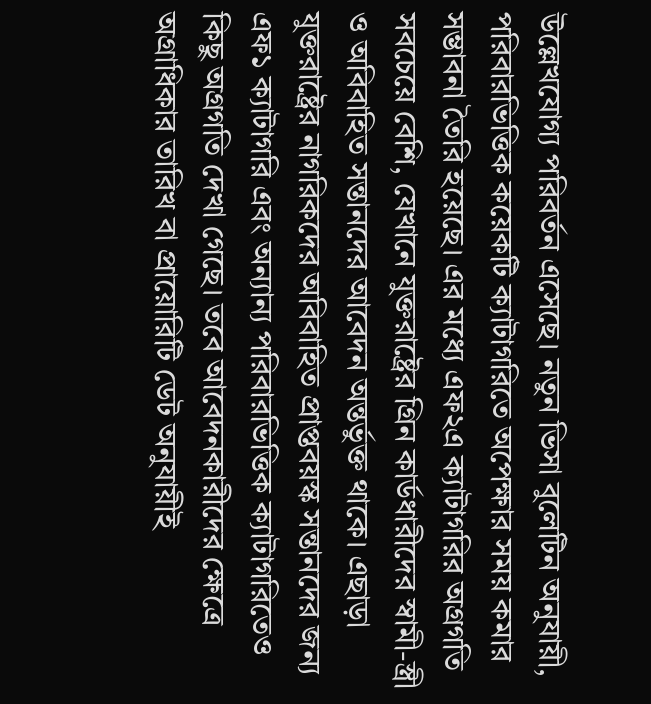উল্লেখযোগ্য পরিবর্তন এসেছে। নতুন ভিসা বুলেটিন অনুযায়ী, পরিবারভিত্তিক কয়েকটি ক্যাটাগরিতে অপেক্ষার সময় কমার সম্ভাবনা তৈরি হয়েছে। এর মধ্যে এফ২এ ক্যাটাগরির অগ্রগতি সবচেয়ে বেশি, যেখানে যুক্তরাষ্ট্রের গ্রিন কার্ডধারীদের স্বামী-স্ত্রী ও অবিবাহিত সন্তানদের আবেদন অন্তর্ভুক্ত থাকে। এছাড়া যুক্তরাষ্ট্রের নাগরিকদের অবিবাহিত প্রাপ্তবয়স্ক সন্তানদের জন্য এফ১ ক্যাটাগরি এবং অন্যান্য পরিবারভিত্তিক ক্যাটাগরিতেও কিছু অগ্রগতি দেখা গেছে। তবে আবেদনকারীদের ক্ষেত্রে অগ্রাধিকার তারিখ বা প্রায়োরিটি ডেট অনুযায়ীই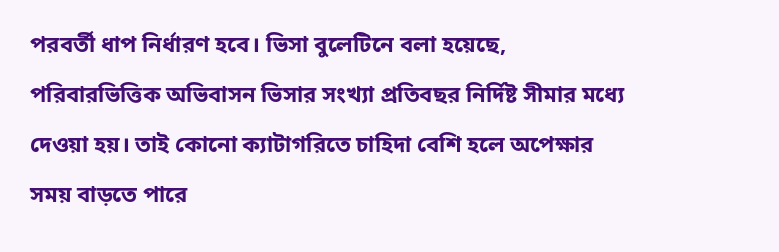পরবর্তী ধাপ নির্ধারণ হবে। ভিসা বুলেটিনে বলা হয়েছে, পরিবারভিত্তিক অভিবাসন ভিসার সংখ্যা প্রতিবছর নির্দিষ্ট সীমার মধ্যে দেওয়া হয়। তাই কোনো ক্যাটাগরিতে চাহিদা বেশি হলে অপেক্ষার সময় বাড়তে পারে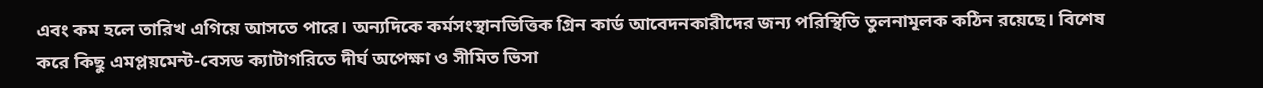এবং কম হলে তারিখ এগিয়ে আসতে পারে। অন্যদিকে কর্মসংস্থানভিত্তিক গ্রিন কার্ড আবেদনকারীদের জন্য পরিস্থিতি তুলনামূলক কঠিন রয়েছে। বিশেষ করে কিছু এমপ্লয়মেন্ট-বেসড ক্যাটাগরিতে দীর্ঘ অপেক্ষা ও সীমিত ভিসা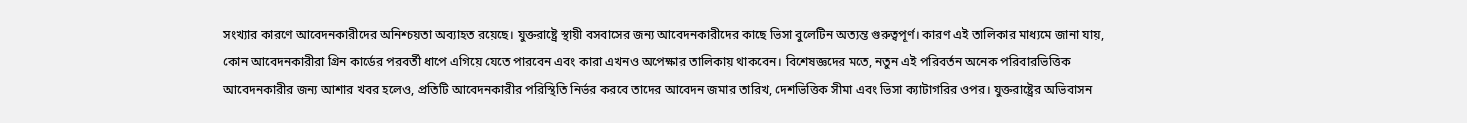সংখ্যার কারণে আবেদনকারীদের অনিশ্চয়তা অব্যাহত রয়েছে। যুক্তরাষ্ট্রে স্থায়ী বসবাসের জন্য আবেদনকারীদের কাছে ভিসা বুলেটিন অত্যন্ত গুরুত্বপূর্ণ। কারণ এই তালিকার মাধ্যমে জানা যায়, কোন আবেদনকারীরা গ্রিন কার্ডের পরবর্তী ধাপে এগিয়ে যেতে পারবেন এবং কারা এখনও অপেক্ষার তালিকায় থাকবেন। বিশেষজ্ঞদের মতে, নতুন এই পরিবর্তন অনেক পরিবারভিত্তিক আবেদনকারীর জন্য আশার খবর হলেও, প্রতিটি আবেদনকারীর পরিস্থিতি নির্ভর করবে তাদের আবেদন জমার তারিখ, দেশভিত্তিক সীমা এবং ভিসা ক্যাটাগরির ওপর। যুক্তরাষ্ট্রের অভিবাসন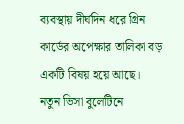ব্যবস্থায় দীর্ঘদিন ধরে গ্রিন কার্ডের অপেক্ষার তালিকা বড় একটি বিষয় হয়ে আছে। নতুন ভিসা বুলেটিনে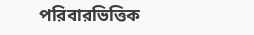পরিবারভিত্তিক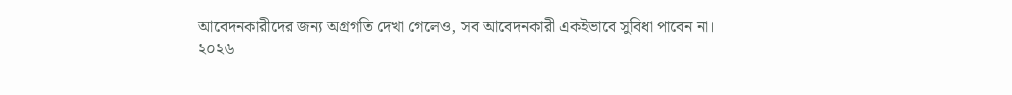আবেদনকারীদের জন্য অগ্রগতি দেখা গেলেও, সব আবেদনকারী একইভাবে সুবিধা পাবেন না।
২০২৬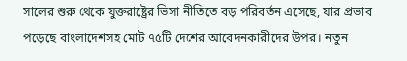সালের শুরু থেকে যুক্তরাষ্ট্রের ভিসা নীতিতে বড় পরিবর্তন এসেছে, যার প্রভাব পড়েছে বাংলাদেশসহ মোট ৭৫টি দেশের আবেদনকারীদের উপর। নতুন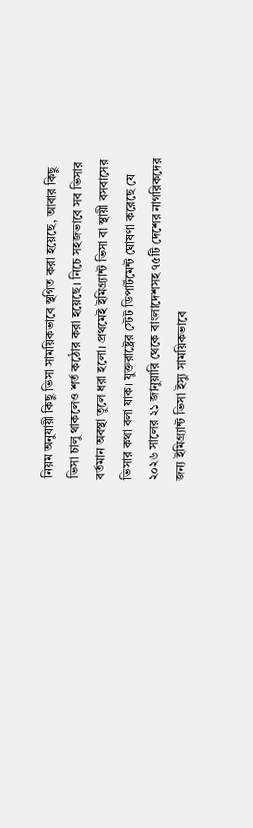নিয়ম অনুযায়ী কিছু ভিসা সাময়িকভাবে স্থগিত করা হয়েছে, আবার কিছু ভিসা চালু থাকলেও শর্ত কঠোর করা হয়েছে। নিচে সহজভাবে সব ভিসার বর্তমান অবস্থা তুলে ধরা হলো। প্রথমেই ইমিগ্র্যান্ট ভিসা বা স্থায়ী বসবাসের ভিসার কথা বলা যাক। যুক্তরাষ্ট্রের স্টেট ডিপার্টমেন্ট ঘোষণা করেছে যে ২০২৬ সালের ২১ জানুয়ারি থেকে বাংলাদেশসহ ৭৫টি দেশের নাগরিকদের জন্য ইমিগ্র্যান্ট ভিসা ইস্যু সাময়িকভাবে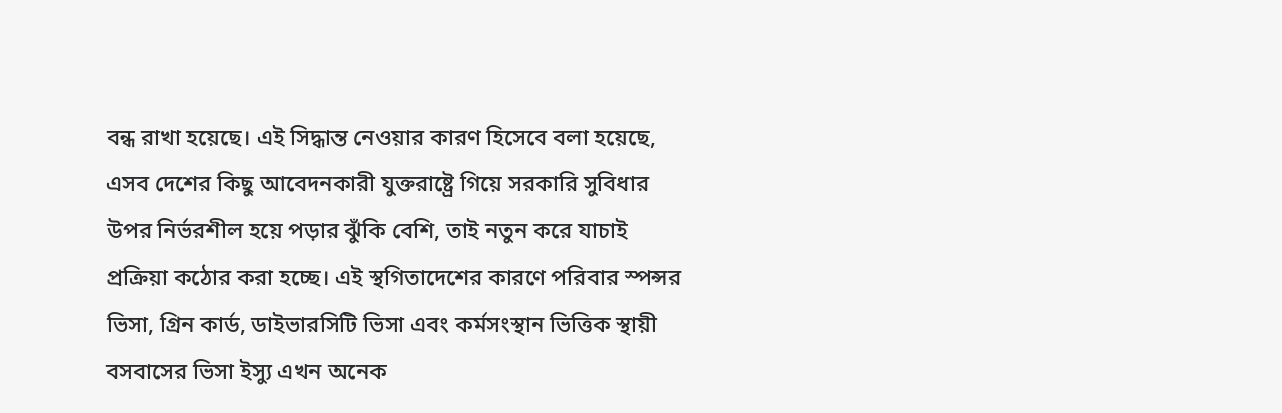বন্ধ রাখা হয়েছে। এই সিদ্ধান্ত নেওয়ার কারণ হিসেবে বলা হয়েছে, এসব দেশের কিছু আবেদনকারী যুক্তরাষ্ট্রে গিয়ে সরকারি সুবিধার উপর নির্ভরশীল হয়ে পড়ার ঝুঁকি বেশি, তাই নতুন করে যাচাই প্রক্রিয়া কঠোর করা হচ্ছে। এই স্থগিতাদেশের কারণে পরিবার স্পন্সর ভিসা, গ্রিন কার্ড, ডাইভারসিটি ভিসা এবং কর্মসংস্থান ভিত্তিক স্থায়ী বসবাসের ভিসা ইস্যু এখন অনেক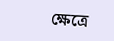ক্ষেত্রে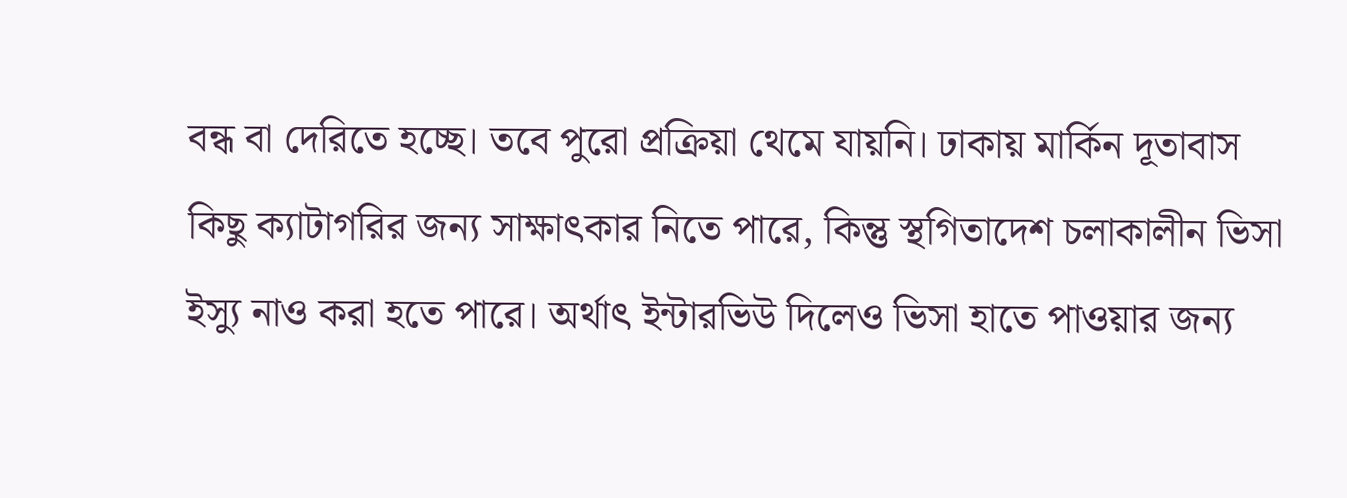বন্ধ বা দেরিতে হচ্ছে। তবে পুরো প্রক্রিয়া থেমে যায়নি। ঢাকায় মার্কিন দূতাবাস কিছু ক্যাটাগরির জন্য সাক্ষাৎকার নিতে পারে, কিন্তু স্থগিতাদেশ চলাকালীন ভিসা ইস্যু নাও করা হতে পারে। অর্থাৎ ইন্টারভিউ দিলেও ভিসা হাতে পাওয়ার জন্য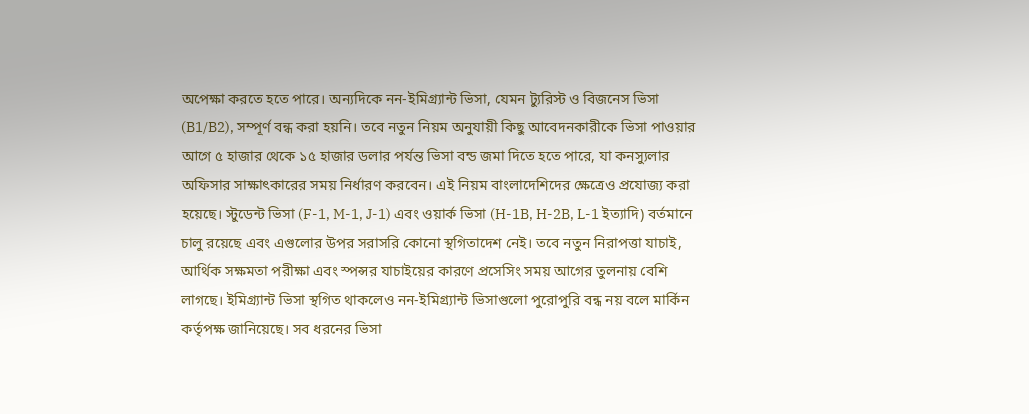অপেক্ষা করতে হতে পারে। অন্যদিকে নন-ইমিগ্র্যান্ট ভিসা, যেমন ট্যুরিস্ট ও বিজনেস ভিসা (B1/B2), সম্পূর্ণ বন্ধ করা হয়নি। তবে নতুন নিয়ম অনুযায়ী কিছু আবেদনকারীকে ভিসা পাওয়ার আগে ৫ হাজার থেকে ১৫ হাজার ডলার পর্যন্ত ভিসা বন্ড জমা দিতে হতে পারে, যা কনস্যুলার অফিসার সাক্ষাৎকারের সময় নির্ধারণ করবেন। এই নিয়ম বাংলাদেশিদের ক্ষেত্রেও প্রযোজ্য করা হয়েছে। স্টুডেন্ট ভিসা (F-1, M-1, J-1) এবং ওয়ার্ক ভিসা (H-1B, H-2B, L-1 ইত্যাদি) বর্তমানে চালু রয়েছে এবং এগুলোর উপর সরাসরি কোনো স্থগিতাদেশ নেই। তবে নতুন নিরাপত্তা যাচাই, আর্থিক সক্ষমতা পরীক্ষা এবং স্পন্সর যাচাইয়ের কারণে প্রসেসিং সময় আগের তুলনায় বেশি লাগছে। ইমিগ্র্যান্ট ভিসা স্থগিত থাকলেও নন-ইমিগ্র্যান্ট ভিসাগুলো পুরোপুরি বন্ধ নয় বলে মার্কিন কর্তৃপক্ষ জানিয়েছে। সব ধরনের ভিসা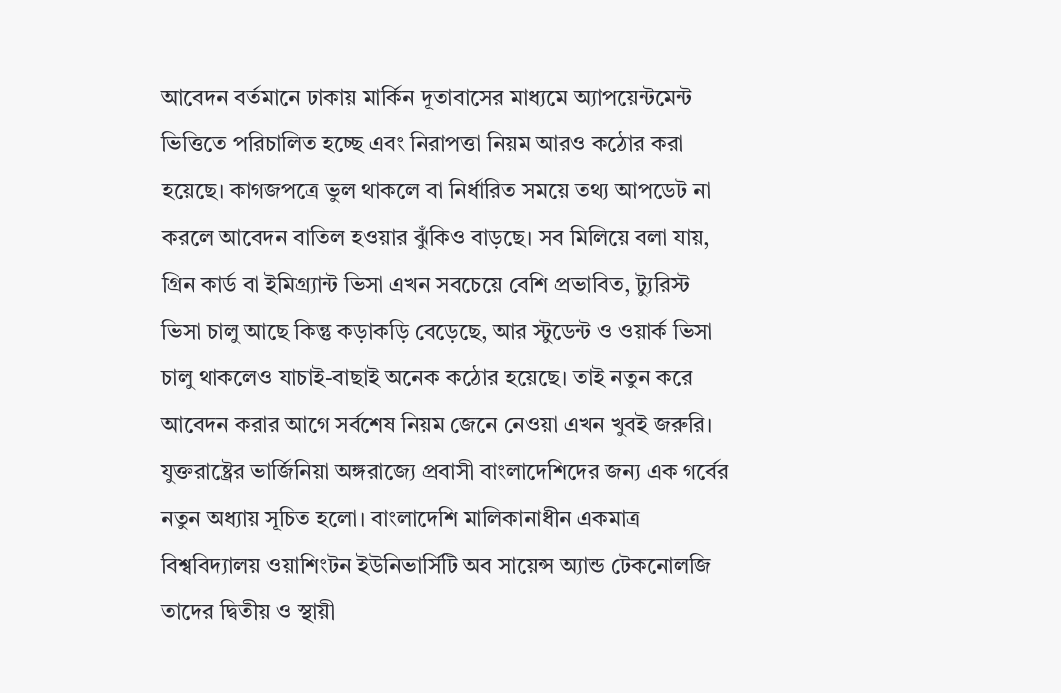আবেদন বর্তমানে ঢাকায় মার্কিন দূতাবাসের মাধ্যমে অ্যাপয়েন্টমেন্ট ভিত্তিতে পরিচালিত হচ্ছে এবং নিরাপত্তা নিয়ম আরও কঠোর করা হয়েছে। কাগজপত্রে ভুল থাকলে বা নির্ধারিত সময়ে তথ্য আপডেট না করলে আবেদন বাতিল হওয়ার ঝুঁকিও বাড়ছে। সব মিলিয়ে বলা যায়, গ্রিন কার্ড বা ইমিগ্র্যান্ট ভিসা এখন সবচেয়ে বেশি প্রভাবিত, ট্যুরিস্ট ভিসা চালু আছে কিন্তু কড়াকড়ি বেড়েছে, আর স্টুডেন্ট ও ওয়ার্ক ভিসা চালু থাকলেও যাচাই-বাছাই অনেক কঠোর হয়েছে। তাই নতুন করে আবেদন করার আগে সর্বশেষ নিয়ম জেনে নেওয়া এখন খুবই জরুরি।
যুক্তরাষ্ট্রের ভার্জিনিয়া অঙ্গরাজ্যে প্রবাসী বাংলাদেশিদের জন্য এক গর্বের নতুন অধ্যায় সূচিত হলো। বাংলাদেশি মালিকানাধীন একমাত্র বিশ্ববিদ্যালয় ওয়াশিংটন ইউনিভার্সিটি অব সায়েন্স অ্যান্ড টেকনোলজি তাদের দ্বিতীয় ও স্থায়ী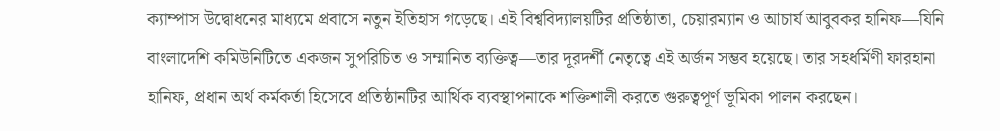ক্যাম্পাস উদ্বোধনের মাধ্যমে প্রবাসে নতুন ইতিহাস গড়েছে। এই বিশ্ববিদ্যালয়টির প্রতিষ্ঠাতা, চেয়ারম্যান ও আচার্য আবুবকর হানিফ—যিনি বাংলাদেশি কমিউনিটিতে একজন সুপরিচিত ও সম্মানিত ব্যক্তিত্ব—তার দূরদর্শী নেতৃত্বে এই অর্জন সম্ভব হয়েছে। তার সহধর্মিণী ফারহানা হানিফ, প্রধান অর্থ কর্মকর্তা হিসেবে প্রতিষ্ঠানটির আর্থিক ব্যবস্থাপনাকে শক্তিশালী করতে গুরুত্বপূর্ণ ভূমিকা পালন করছেন।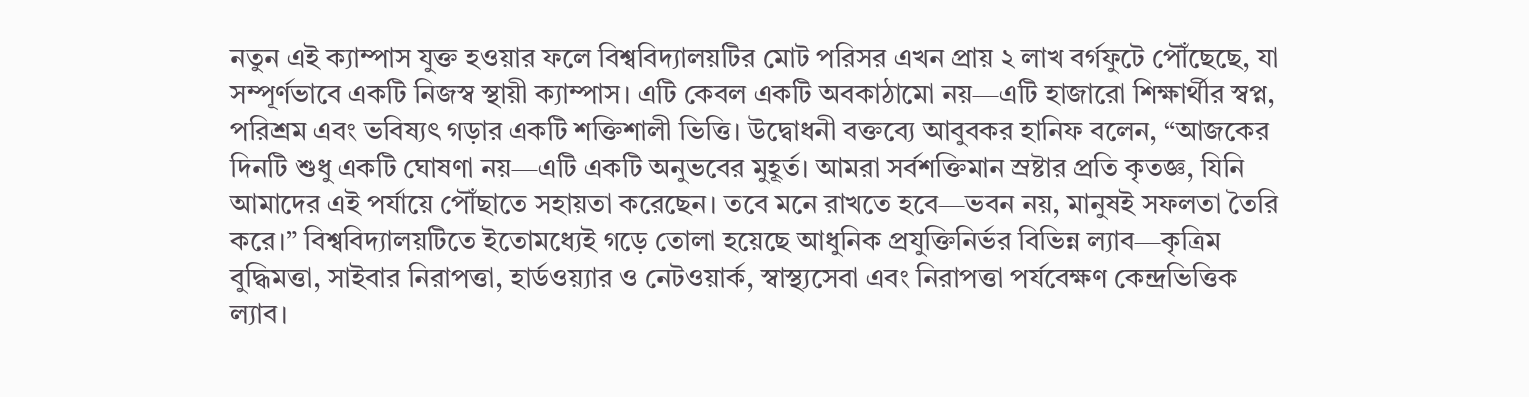নতুন এই ক্যাম্পাস যুক্ত হওয়ার ফলে বিশ্ববিদ্যালয়টির মোট পরিসর এখন প্রায় ২ লাখ বর্গফুটে পৌঁছেছে, যা সম্পূর্ণভাবে একটি নিজস্ব স্থায়ী ক্যাম্পাস। এটি কেবল একটি অবকাঠামো নয়—এটি হাজারো শিক্ষার্থীর স্বপ্ন, পরিশ্রম এবং ভবিষ্যৎ গড়ার একটি শক্তিশালী ভিত্তি। উদ্বোধনী বক্তব্যে আবুবকর হানিফ বলেন, “আজকের দিনটি শুধু একটি ঘোষণা নয়—এটি একটি অনুভবের মুহূর্ত। আমরা সর্বশক্তিমান স্রষ্টার প্রতি কৃতজ্ঞ, যিনি আমাদের এই পর্যায়ে পৌঁছাতে সহায়তা করেছেন। তবে মনে রাখতে হবে—ভবন নয়, মানুষই সফলতা তৈরি করে।” বিশ্ববিদ্যালয়টিতে ইতোমধ্যেই গড়ে তোলা হয়েছে আধুনিক প্রযুক্তিনির্ভর বিভিন্ন ল্যাব—কৃত্রিম বুদ্ধিমত্তা, সাইবার নিরাপত্তা, হার্ডওয়্যার ও নেটওয়ার্ক, স্বাস্থ্যসেবা এবং নিরাপত্তা পর্যবেক্ষণ কেন্দ্রভিত্তিক ল্যাব।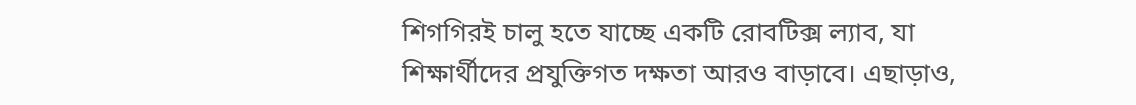শিগগিরই চালু হতে যাচ্ছে একটি রোবটিক্স ল্যাব, যা শিক্ষার্থীদের প্রযুক্তিগত দক্ষতা আরও বাড়াবে। এছাড়াও,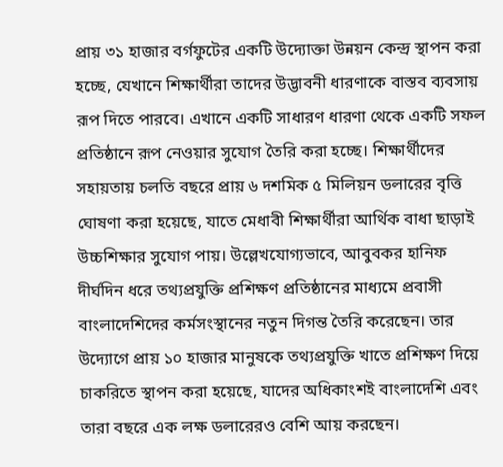প্রায় ৩১ হাজার বর্গফুটের একটি উদ্যোক্তা উন্নয়ন কেন্দ্র স্থাপন করা হচ্ছে, যেখানে শিক্ষার্থীরা তাদের উদ্ভাবনী ধারণাকে বাস্তব ব্যবসায় রূপ দিতে পারবে। এখানে একটি সাধারণ ধারণা থেকে একটি সফল প্রতিষ্ঠানে রূপ নেওয়ার সুযোগ তৈরি করা হচ্ছে। শিক্ষার্থীদের সহায়তায় চলতি বছরে প্রায় ৬ দশমিক ৫ মিলিয়ন ডলারের বৃত্তি ঘোষণা করা হয়েছে, যাতে মেধাবী শিক্ষার্থীরা আর্থিক বাধা ছাড়াই উচ্চশিক্ষার সুযোগ পায়। উল্লেখযোগ্যভাবে, আবুবকর হানিফ দীর্ঘদিন ধরে তথ্যপ্রযুক্তি প্রশিক্ষণ প্রতিষ্ঠানের মাধ্যমে প্রবাসী বাংলাদেশিদের কর্মসংস্থানের নতুন দিগন্ত তৈরি করেছেন। তার উদ্যোগে প্রায় ১০ হাজার মানুষকে তথ্যপ্রযুক্তি খাতে প্রশিক্ষণ দিয়ে চাকরিতে স্থাপন করা হয়েছে, যাদের অধিকাংশই বাংলাদেশি এবং তারা বছরে এক লক্ষ ডলারেরও বেশি আয় করছেন।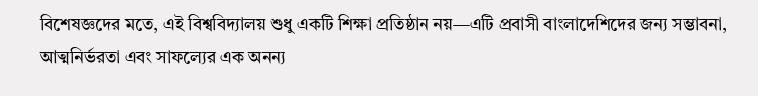বিশেষজ্ঞদের মতে, এই বিশ্ববিদ্যালয় শুধু একটি শিক্ষা প্রতিষ্ঠান নয়—এটি প্রবাসী বাংলাদেশিদের জন্য সম্ভাবনা, আত্মনির্ভরতা এবং সাফল্যের এক অনন্য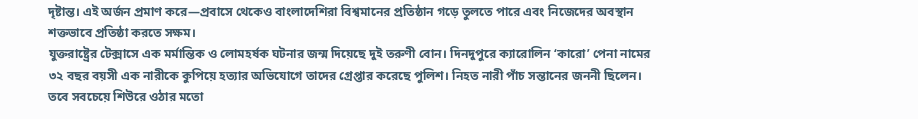দৃষ্টান্ত। এই অর্জন প্রমাণ করে—প্রবাসে থেকেও বাংলাদেশিরা বিশ্বমানের প্রতিষ্ঠান গড়ে তুলতে পারে এবং নিজেদের অবস্থান শক্তভাবে প্রতিষ্ঠা করতে সক্ষম।
যুক্তরাষ্ট্রের টেক্সাসে এক মর্মান্তিক ও লোমহর্ষক ঘটনার জন্ম দিয়েছে দুই তরুণী বোন। দিনদুপুরে ক্যারোলিন ‘কারো’ পেনা নামের ৩২ বছর বয়সী এক নারীকে কুপিয়ে হত্যার অভিযোগে তাদের গ্রেপ্তার করেছে পুলিশ। নিহত নারী পাঁচ সন্তানের জননী ছিলেন। তবে সবচেয়ে শিউরে ওঠার মতো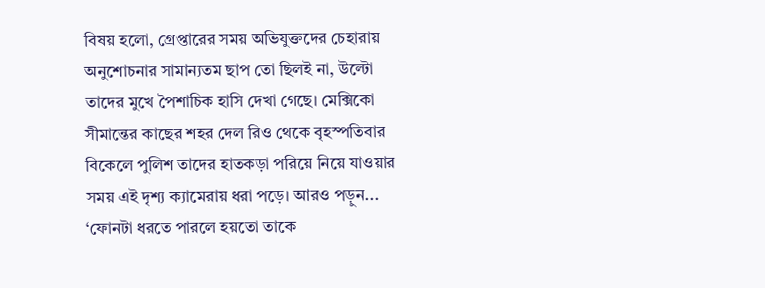বিষয় হলো, গ্রেপ্তারের সময় অভিযুক্তদের চেহারায় অনুশোচনার সামান্যতম ছাপ তো ছিলই না, উল্টো তাদের মুখে পৈশাচিক হাসি দেখা গেছে। মেক্সিকো সীমান্তের কাছের শহর দেল রিও থেকে বৃহস্পতিবার বিকেলে পুলিশ তাদের হাতকড়া পরিয়ে নিয়ে যাওয়ার সময় এই দৃশ্য ক্যামেরায় ধরা পড়ে। আরও পড়ুন... ‘ফোনটা ধরতে পারলে হয়তো তাকে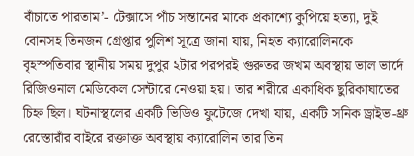বাঁচাতে পারতাম’- টেক্সাসে পাঁচ সন্তানের মাকে প্রকাশ্যে কুপিয়ে হত্যা, দুই বোনসহ তিনজন গ্রেপ্তার পুলিশ সূত্রে জানা যায়, নিহত ক্যারোলিনকে বৃহস্পতিবার স্থানীয় সময় দুপুর ২টার পরপরই গুরুতর জখম অবস্থায় ভাল ভার্দে রিজিওনাল মেডিকেল সেন্টারে নেওয়া হয়। তার শরীরে একাধিক ছুরিকাঘাতের চিহ্ন ছিল। ঘটনাস্থলের একটি ভিডিও ফুটেজে দেখা যায়, একটি সনিক ড্রাইভ-থ্রু রেস্তোরাঁর বাইরে রক্তাক্ত অবস্থায় ক্যারোলিন তার তিন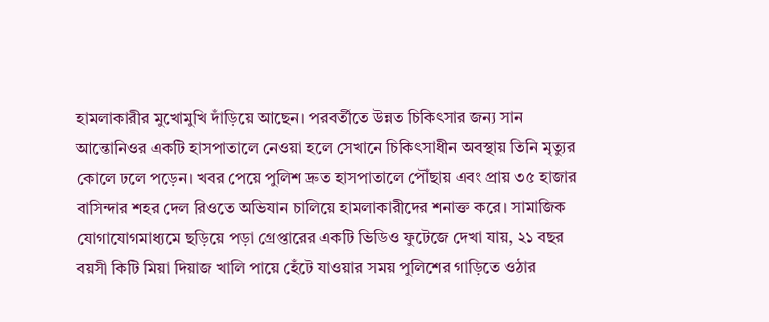হামলাকারীর মুখোমুখি দাঁড়িয়ে আছেন। পরবর্তীতে উন্নত চিকিৎসার জন্য সান আন্তোনিওর একটি হাসপাতালে নেওয়া হলে সেখানে চিকিৎসাধীন অবস্থায় তিনি মৃত্যুর কোলে ঢলে পড়েন। খবর পেয়ে পুলিশ দ্রুত হাসপাতালে পৌঁছায় এবং প্রায় ৩৫ হাজার বাসিন্দার শহর দেল রিওতে অভিযান চালিয়ে হামলাকারীদের শনাক্ত করে। সামাজিক যোগাযোগমাধ্যমে ছড়িয়ে পড়া গ্রেপ্তারের একটি ভিডিও ফুটেজে দেখা যায়, ২১ বছর বয়সী কিটি মিয়া দিয়াজ খালি পায়ে হেঁটে যাওয়ার সময় পুলিশের গাড়িতে ওঠার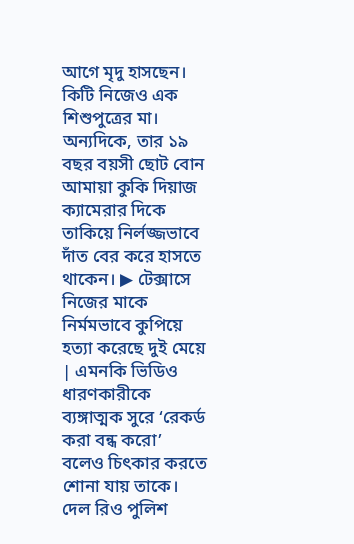আগে মৃদু হাসছেন। কিটি নিজেও এক শিশুপুত্রের মা। অন্যদিকে, তার ১৯ বছর বয়সী ছোট বোন আমায়া কুকি দিয়াজ ক্যামেরার দিকে তাকিয়ে নির্লজ্জভাবে দাঁত বের করে হাসতে থাকেন। ▶ টেক্সাসে নিজের মাকে নির্মমভাবে কুপিয়ে হত্যা করেছে দুই মেয়ে | এমনকি ভিডিও ধারণকারীকে ব্যঙ্গাত্মক সুরে ‘রেকর্ড করা বন্ধ করো’ বলেও চিৎকার করতে শোনা যায় তাকে। দেল রিও পুলিশ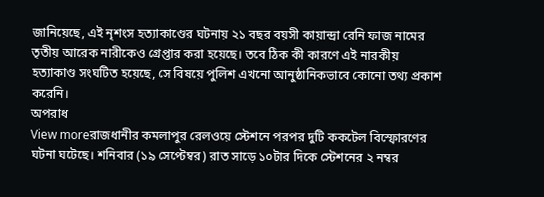জানিয়েছে, এই নৃশংস হত্যাকাণ্ডের ঘটনায় ২১ বছর বয়সী কায়ান্দ্রা রেনি ফাজ নামের তৃতীয় আরেক নারীকেও গ্রেপ্তার করা হয়েছে। তবে ঠিক কী কারণে এই নারকীয় হত্যাকাণ্ড সংঘটিত হয়েছে, সে বিষয়ে পুলিশ এখনো আনুষ্ঠানিকভাবে কোনো তথ্য প্রকাশ করেনি।
অপরাধ
View moreরাজধানীর কমলাপুর রেলওয়ে স্টেশনে পরপর দুটি ককটেল বিস্ফোরণের ঘটনা ঘটেছে। শনিবার (১৯ সেপ্টেম্বর) রাত সাড়ে ১০টার দিকে স্টেশনের ২ নম্বর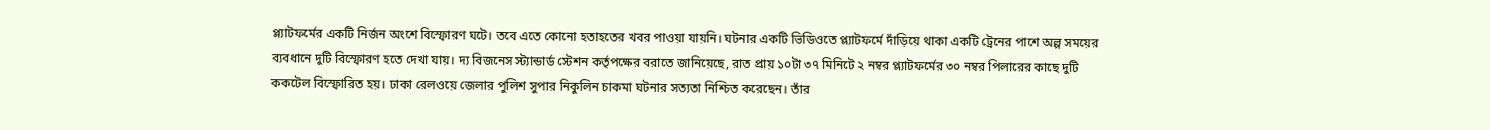প্ল্যাটফর্মের একটি নির্জন অংশে বিস্ফোরণ ঘটে। তবে এতে কোনো হতাহতের খবর পাওয়া যায়নি। ঘটনার একটি ভিডিওতে প্ল্যাটফর্মে দাঁড়িয়ে থাকা একটি ট্রেনের পাশে অল্প সময়ের ব্যবধানে দুটি বিস্ফোরণ হতে দেখা যায়। দ্য বিজনেস স্ট্যান্ডার্ড স্টেশন কর্তৃপক্ষের বরাতে জানিয়েছে, রাত প্রায় ১০টা ৩৭ মিনিটে ২ নম্বর প্ল্যাটফর্মের ৩০ নম্বর পিলারের কাছে দুটি ককটেল বিস্ফোরিত হয়। ঢাকা রেলওয়ে জেলার পুলিশ সুপার নিকুলিন চাকমা ঘটনার সত্যতা নিশ্চিত করেছেন। তাঁর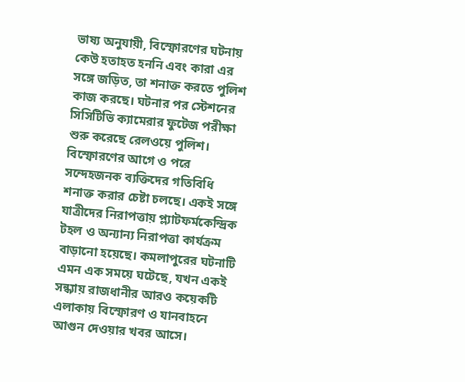ভাষ্য অনুযায়ী, বিস্ফোরণের ঘটনায় কেউ হতাহত হননি এবং কারা এর সঙ্গে জড়িত, তা শনাক্ত করতে পুলিশ কাজ করছে। ঘটনার পর স্টেশনের সিসিটিভি ক্যামেরার ফুটেজ পরীক্ষা শুরু করেছে রেলওয়ে পুলিশ। বিস্ফোরণের আগে ও পরে সন্দেহজনক ব্যক্তিদের গতিবিধি শনাক্ত করার চেষ্টা চলছে। একই সঙ্গে যাত্রীদের নিরাপত্তায় প্ল্যাটফর্মকেন্দ্রিক টহল ও অন্যান্য নিরাপত্তা কার্যক্রম বাড়ানো হয়েছে। কমলাপুরের ঘটনাটি এমন এক সময়ে ঘটেছে, যখন একই সন্ধ্যায় রাজধানীর আরও কয়েকটি এলাকায় বিস্ফোরণ ও যানবাহনে আগুন দেওয়ার খবর আসে।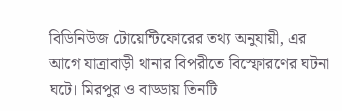বিডিনিউজ টোয়েন্টিফোরের তথ্য অনুযায়ী, এর আগে যাত্রাবাড়ী থানার বিপরীতে বিস্ফোরণের ঘটনা ঘটে। মিরপুর ও বাড্ডায় তিনটি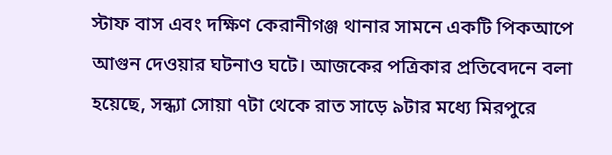স্টাফ বাস এবং দক্ষিণ কেরানীগঞ্জ থানার সামনে একটি পিকআপে আগুন দেওয়ার ঘটনাও ঘটে। আজকের পত্রিকার প্রতিবেদনে বলা হয়েছে, সন্ধ্যা সোয়া ৭টা থেকে রাত সাড়ে ৯টার মধ্যে মিরপুরে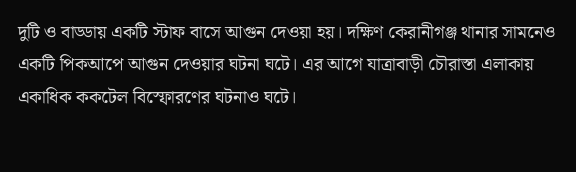দুটি ও বাড্ডায় একটি স্টাফ বাসে আগুন দেওয়া হয়। দক্ষিণ কেরানীগঞ্জ থানার সামনেও একটি পিকআপে আগুন দেওয়ার ঘটনা ঘটে। এর আগে যাত্রাবাড়ী চৌরাস্তা এলাকায় একাধিক ককটেল বিস্ফোরণের ঘটনাও ঘটে।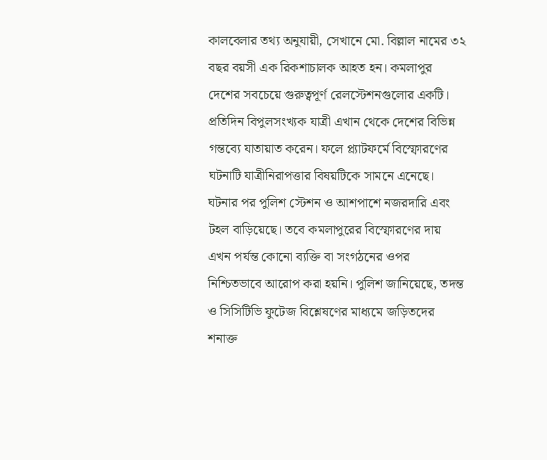কালবেলার তথ্য অনুযায়ী, সেখানে মো. বিল্লাল নামের ৩২ বছর বয়সী এক রিকশাচালক আহত হন। কমলাপুর দেশের সবচেয়ে গুরুত্বপূর্ণ রেলস্টেশনগুলোর একটি। প্রতিদিন বিপুলসংখ্যক যাত্রী এখান থেকে দেশের বিভিন্ন গন্তব্যে যাতায়াত করেন। ফলে প্ল্যাটফর্মে বিস্ফোরণের ঘটনাটি যাত্রীনিরাপত্তার বিষয়টিকে সামনে এনেছে। ঘটনার পর পুলিশ স্টেশন ও আশপাশে নজরদারি এবং টহল বাড়িয়েছে। তবে কমলাপুরের বিস্ফোরণের দায় এখন পর্যন্ত কোনো ব্যক্তি বা সংগঠনের ওপর নিশ্চিতভাবে আরোপ করা হয়নি। পুলিশ জানিয়েছে, তদন্ত ও সিসিটিভি ফুটেজ বিশ্লেষণের মাধ্যমে জড়িতদের শনাক্ত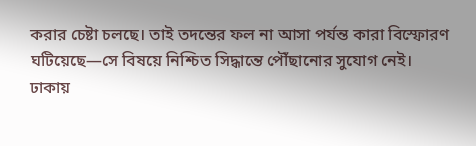করার চেষ্টা চলছে। তাই তদন্তের ফল না আসা পর্যন্ত কারা বিস্ফোরণ ঘটিয়েছে—সে বিষয়ে নিশ্চিত সিদ্ধান্তে পৌঁছানোর সুযোগ নেই।
ঢাকায়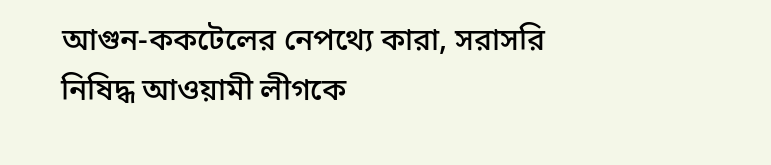আগুন-ককটেলের নেপথ্যে কারা, সরাসরি নিষিদ্ধ আওয়ামী লীগকে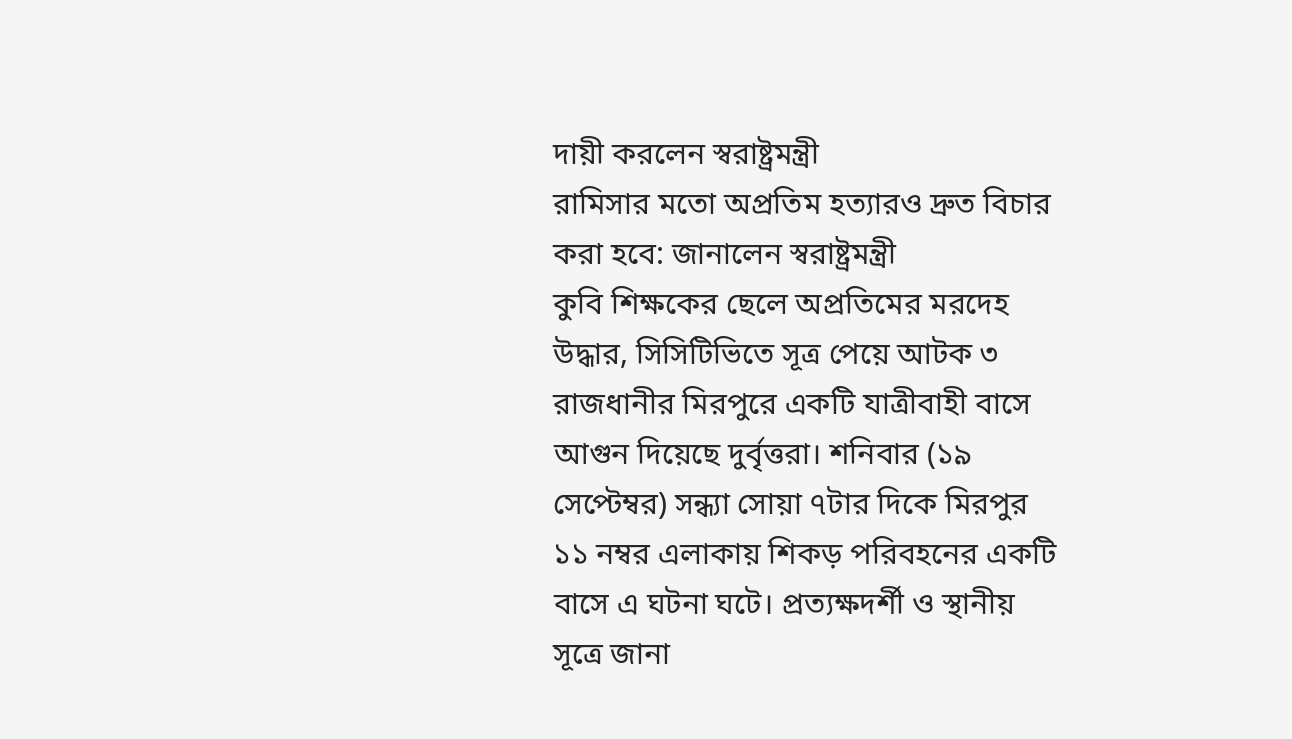দায়ী করলেন স্বরাষ্ট্রমন্ত্রী
রামিসার মতো অপ্রতিম হত্যারও দ্রুত বিচার করা হবে: জানালেন স্বরাষ্ট্রমন্ত্রী
কুবি শিক্ষকের ছেলে অপ্রতিমের মরদেহ উদ্ধার, সিসিটিভিতে সূত্র পেয়ে আটক ৩
রাজধানীর মিরপুরে একটি যাত্রীবাহী বাসে আগুন দিয়েছে দুর্বৃত্তরা। শনিবার (১৯ সেপ্টেম্বর) সন্ধ্যা সোয়া ৭টার দিকে মিরপুর ১১ নম্বর এলাকায় শিকড় পরিবহনের একটি বাসে এ ঘটনা ঘটে। প্রত্যক্ষদর্শী ও স্থানীয় সূত্রে জানা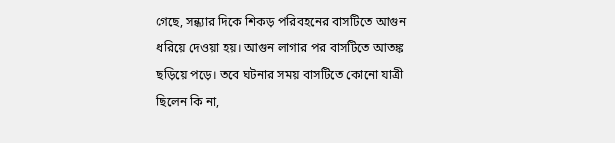গেছে, সন্ধ্যার দিকে শিকড় পরিবহনের বাসটিতে আগুন ধরিয়ে দেওয়া হয়। আগুন লাগার পর বাসটিতে আতঙ্ক ছড়িয়ে পড়ে। তবে ঘটনার সময় বাসটিতে কোনো যাত্রী ছিলেন কি না,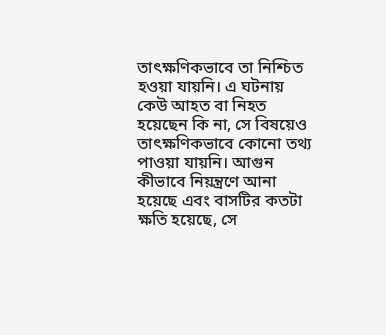তাৎক্ষণিকভাবে তা নিশ্চিত হওয়া যায়নি। এ ঘটনায় কেউ আহত বা নিহত হয়েছেন কি না, সে বিষয়েও তাৎক্ষণিকভাবে কোনো তথ্য পাওয়া যায়নি। আগুন কীভাবে নিয়ন্ত্রণে আনা হয়েছে এবং বাসটির কতটা ক্ষতি হয়েছে, সে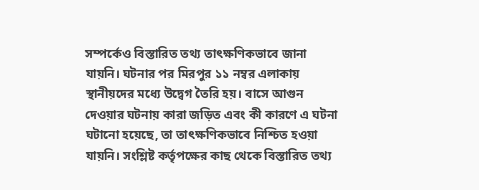সম্পর্কেও বিস্তারিত তথ্য তাৎক্ষণিকভাবে জানা যায়নি। ঘটনার পর মিরপুর ১১ নম্বর এলাকায় স্থানীয়দের মধ্যে উদ্বেগ তৈরি হয়। বাসে আগুন দেওয়ার ঘটনায় কারা জড়িত এবং কী কারণে এ ঘটনা ঘটানো হয়েছে, তা তাৎক্ষণিকভাবে নিশ্চিত হওয়া যায়নি। সংশ্লিষ্ট কর্তৃপক্ষের কাছ থেকে বিস্তারিত তথ্য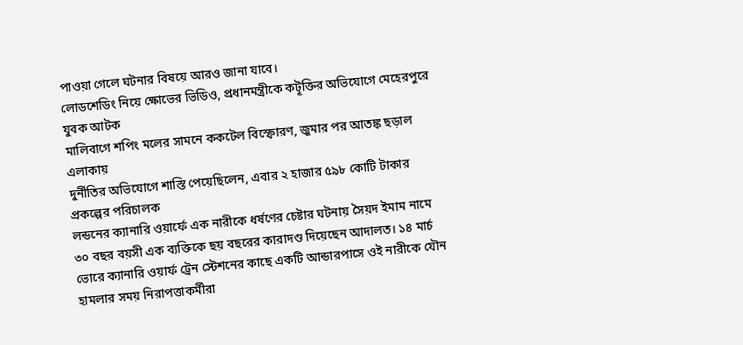পাওয়া গেলে ঘটনার বিষয়ে আরও জানা যাবে।
লোডশেডিং নিয়ে ক্ষোভের ভিডিও, প্রধানমন্ত্রীকে কটূক্তির অভিযোগে মেহেরপুরে যুবক আটক
মালিবাগে শপিং মলের সামনে ককটেল বিস্ফোরণ, জুমার পর আতঙ্ক ছড়াল এলাকায়
দুর্নীতির অভিযোগে শাস্তি পেয়েছিলেন, এবার ২ হাজার ৫৯৮ কোটি টাকার প্রকল্পের পরিচালক
লন্ডনের ক্যানারি ওয়ার্ফে এক নারীকে ধর্ষণের চেষ্টার ঘটনায় সৈয়দ ইমাম নামে ৩০ বছর বয়সী এক ব্যক্তিকে ছয় বছরের কারাদণ্ড দিয়েছেন আদালত। ১৪ মার্চ ভোরে ক্যানারি ওয়ার্ফ ট্রেন স্টেশনের কাছে একটি আন্ডারপাসে ওই নারীকে যৌন হামলার সময় নিরাপত্তাকর্মীরা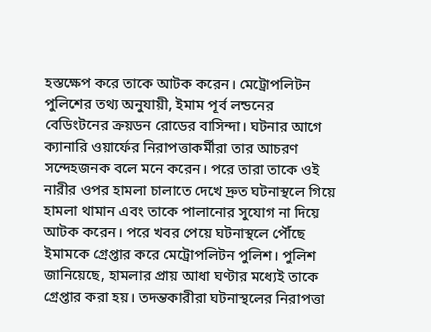হস্তক্ষেপ করে তাকে আটক করেন। মেট্রোপলিটন পুলিশের তথ্য অনুযায়ী, ইমাম পূর্ব লন্ডনের বেডিংটনের ক্রয়ডন রোডের বাসিন্দা। ঘটনার আগে ক্যানারি ওয়ার্ফের নিরাপত্তাকর্মীরা তার আচরণ সন্দেহজনক বলে মনে করেন। পরে তারা তাকে ওই নারীর ওপর হামলা চালাতে দেখে দ্রুত ঘটনাস্থলে গিয়ে হামলা থামান এবং তাকে পালানোর সুযোগ না দিয়ে আটক করেন। পরে খবর পেয়ে ঘটনাস্থলে পৌঁছে ইমামকে গ্রেপ্তার করে মেট্রোপলিটন পুলিশ। পুলিশ জানিয়েছে, হামলার প্রায় আধা ঘণ্টার মধ্যেই তাকে গ্রেপ্তার করা হয়। তদন্তকারীরা ঘটনাস্থলের নিরাপত্তা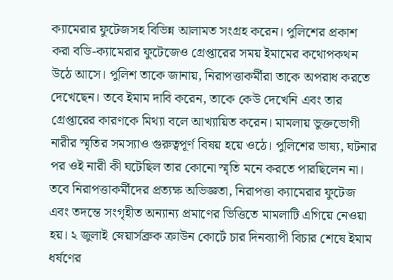ক্যামেরার ফুটেজসহ বিভিন্ন আলামত সংগ্রহ করেন। পুলিশের প্রকাশ করা বডি-ক্যামেরার ফুটেজেও গ্রেপ্তারের সময় ইমামের কথোপকথন উঠে আসে। পুলিশ তাকে জানায়, নিরাপত্তাকর্মীরা তাকে অপরাধ করতে দেখেছেন। তবে ইমাম দাবি করেন, তাকে কেউ দেখেনি এবং তার গ্রেপ্তারের কারণকে মিথ্যা বলে আখ্যায়িত করেন। মামলায় ভুক্তভোগী নারীর স্মৃতির সমস্যাও গুরুত্বপূর্ণ বিষয় হয়ে ওঠে। পুলিশের ভাষ্য, ঘটনার পর ওই নারী কী ঘটেছিল তার কোনো স্মৃতি মনে করতে পারছিলেন না। তবে নিরাপত্তাকর্মীদের প্রত্যক্ষ অভিজ্ঞতা, নিরাপত্তা ক্যামেরার ফুটেজ এবং তদন্তে সংগৃহীত অন্যান্য প্রমাণের ভিত্তিতে মামলাটি এগিয়ে নেওয়া হয়। ২ জুলাই স্নেয়ার্সব্রুক ক্রাউন কোর্টে চার দিনব্যাপী বিচার শেষে ইমাম ধর্ষণের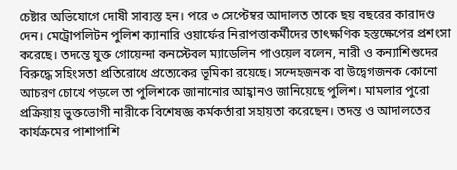চেষ্টার অভিযোগে দোষী সাব্যস্ত হন। পরে ৩ সেপ্টেম্বর আদালত তাকে ছয় বছরের কারাদণ্ড দেন। মেট্রোপলিটন পুলিশ ক্যানারি ওয়ার্ফের নিরাপত্তাকর্মীদের তাৎক্ষণিক হস্তক্ষেপের প্রশংসা করেছে। তদন্তে যুক্ত গোয়েন্দা কনস্টেবল ম্যাডেলিন পাওয়েল বলেন, নারী ও কন্যাশিশুদের বিরুদ্ধে সহিংসতা প্রতিরোধে প্রত্যেকের ভূমিকা রয়েছে। সন্দেহজনক বা উদ্বেগজনক কোনো আচরণ চোখে পড়লে তা পুলিশকে জানানোর আহ্বানও জানিয়েছে পুলিশ। মামলার পুরো প্রক্রিয়ায় ভুক্তভোগী নারীকে বিশেষজ্ঞ কর্মকর্তারা সহায়তা করেছেন। তদন্ত ও আদালতের কার্যক্রমের পাশাপাশি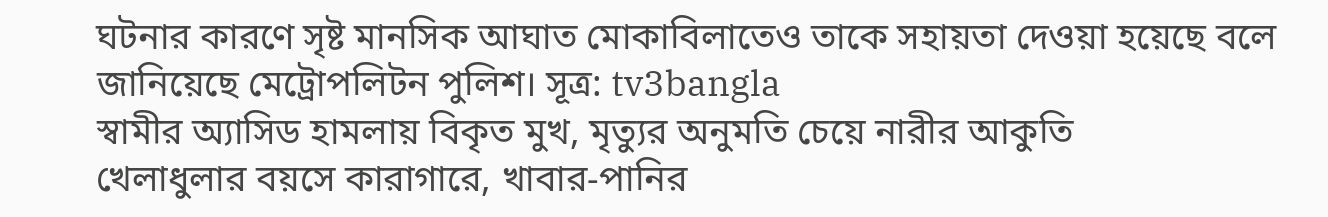ঘটনার কারণে সৃষ্ট মানসিক আঘাত মোকাবিলাতেও তাকে সহায়তা দেওয়া হয়েছে বলে জানিয়েছে মেট্রোপলিটন পুলিশ। সূত্র: tv3bangla
স্বামীর অ্যাসিড হামলায় বিকৃত মুখ, মৃত্যুর অনুমতি চেয়ে নারীর আকুতি
খেলাধুলার বয়সে কারাগারে, খাবার-পানির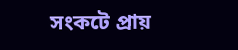সংকটে প্রায়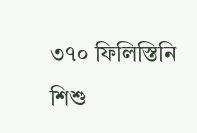৩৭০ ফিলিস্তিনি শিশু